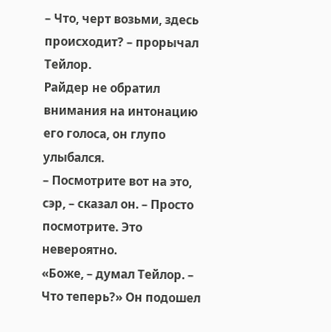– Что, черт возьми, здесь происходит? – прорычал Тейлор.
Райдер не обратил внимания на интонацию его голоса, он глупо улыбался.
– Посмотрите вот на это, сэр, – сказал он. – Просто посмотрите. Это невероятно.
«Боже, – думал Тейлор. – Что теперь?» Он подошел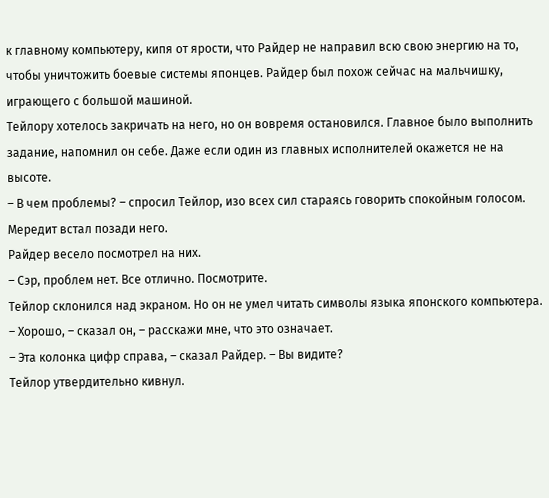к главному компьютеру, кипя от ярости, что Райдер не направил всю свою энергию на то, чтобы уничтожить боевые системы японцев. Райдер был похож сейчас на мальчишку, играющего с большой машиной.
Тейлору хотелось закричать на него, но он вовремя остановился. Главное было выполнить задание, напомнил он себе. Даже если один из главных исполнителей окажется не на высоте.
– В чем проблемы? – спросил Тейлор, изо всех сил стараясь говорить спокойным голосом.
Мередит встал позади него.
Райдер весело посмотрел на них.
– Сэр, проблем нет. Все отлично. Посмотрите.
Тейлор склонился над экраном. Но он не умел читать символы языка японского компьютера.
– Хорошо, – сказал он, – расскажи мне, что это означает.
– Эта колонка цифр справа, – сказал Райдер. – Вы видите?
Тейлор утвердительно кивнул.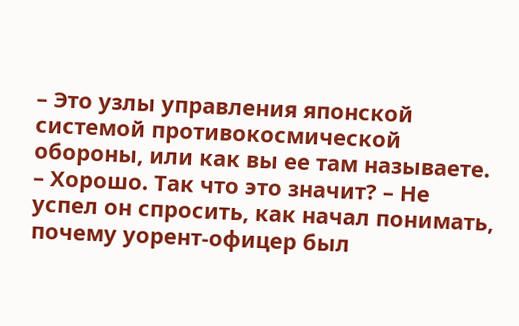– Это узлы управления японской системой противокосмической обороны, или как вы ее там называете.
– Хорошо. Так что это значит? – Не успел он спросить, как начал понимать, почему уорент-офицер был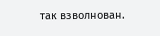так взволнован.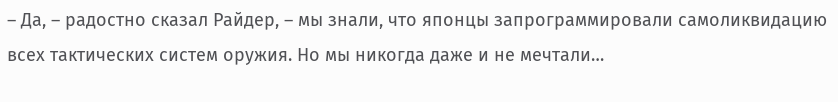– Да, – радостно сказал Райдер, – мы знали, что японцы запрограммировали самоликвидацию всех тактических систем оружия. Но мы никогда даже и не мечтали…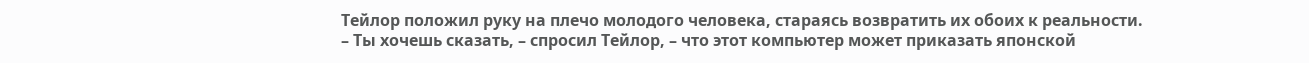Тейлор положил руку на плечо молодого человека, стараясь возвратить их обоих к реальности.
– Ты хочешь сказать, – спросил Тейлор, – что этот компьютер может приказать японской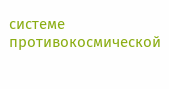системе противокосмической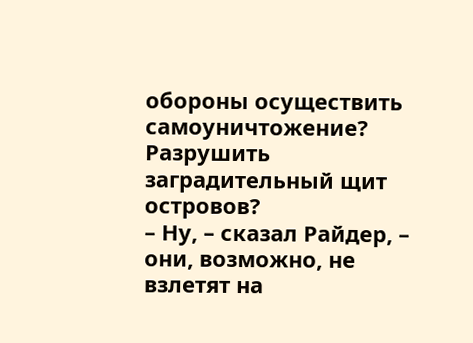обороны осуществить самоуничтожение? Разрушить заградительный щит островов?
– Ну, – сказал Райдер, – они, возможно, не взлетят на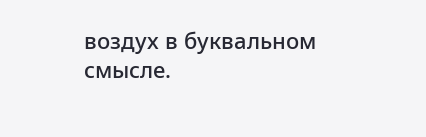воздух в буквальном смысле.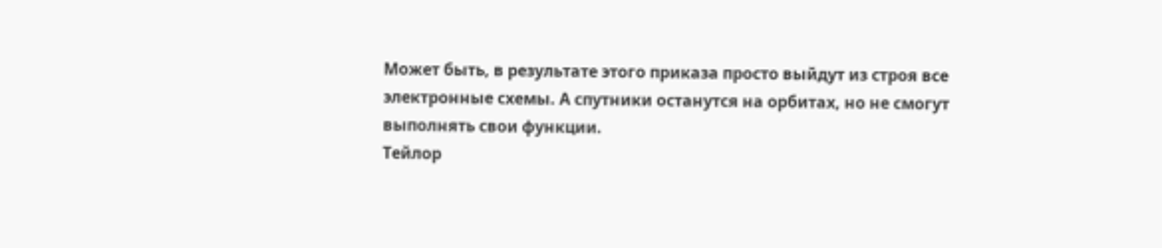Может быть, в результате этого приказа просто выйдут из строя все электронные схемы. А спутники останутся на орбитах, но не смогут выполнять свои функции.
Тейлор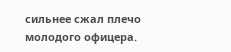сильнее сжал плечо молодого офицера.